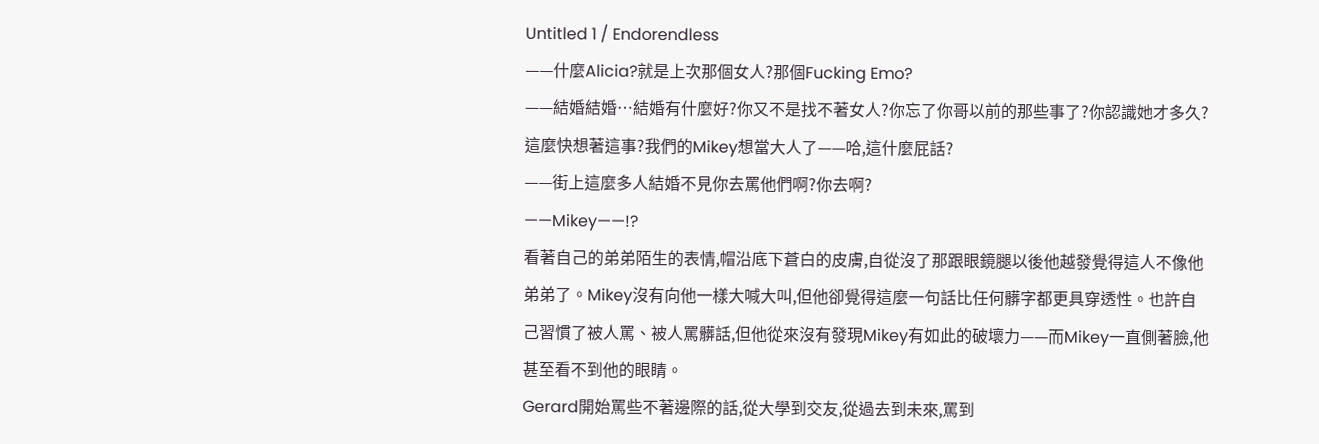Untitled 1 / Endorendless
——什麼Alicia?就是上次那個女人?那個Fucking Emo?
——結婚結婚…結婚有什麼好?你又不是找不著女人?你忘了你哥以前的那些事了?你認識她才多久?這麼快想著這事?我們的Mikey想當大人了——哈,這什麼屁話?
——街上這麼多人結婚不見你去罵他們啊?你去啊?
——Mikey——!?
看著自己的弟弟陌生的表情,帽沿底下蒼白的皮膚,自從沒了那跟眼鏡腿以後他越發覺得這人不像他弟弟了。Mikey沒有向他一樣大喊大叫,但他卻覺得這麼一句話比任何髒字都更具穿透性。也許自己習慣了被人罵、被人罵髒話,但他從來沒有發現Mikey有如此的破壞力——而Mikey一直側著臉,他甚至看不到他的眼睛。
Gerard開始罵些不著邊際的話,從大學到交友,從過去到未來,罵到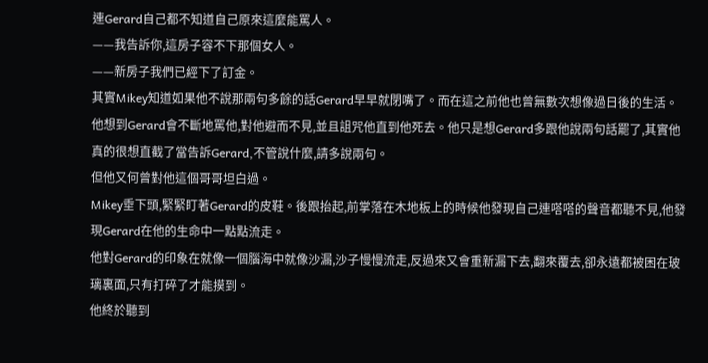連Gerard自己都不知道自己原來這麼能罵人。
——我告訴你,這房子容不下那個女人。
——新房子我們已經下了訂金。
其實Mikey知道如果他不說那兩句多餘的話Gerard早早就閉嘴了。而在這之前他也曾無數次想像過日後的生活。他想到Gerard會不斷地罵他,對他避而不見,並且詛咒他直到他死去。他只是想Gerard多跟他說兩句話罷了,其實他真的很想直截了當告訴Gerard,不管說什麼,請多說兩句。
但他又何曾對他這個哥哥坦白過。
Mikey垂下頭,緊緊盯著Gerard的皮鞋。後跟抬起,前掌落在木地板上的時候他發現自己連嗒嗒的聲音都聽不見,他發現Gerard在他的生命中一點點流走。
他對Gerard的印象在就像一個腦海中就像沙漏,沙子慢慢流走,反過來又會重新漏下去,翻來覆去,卻永遠都被困在玻璃裏面,只有打碎了才能摸到。
他終於聽到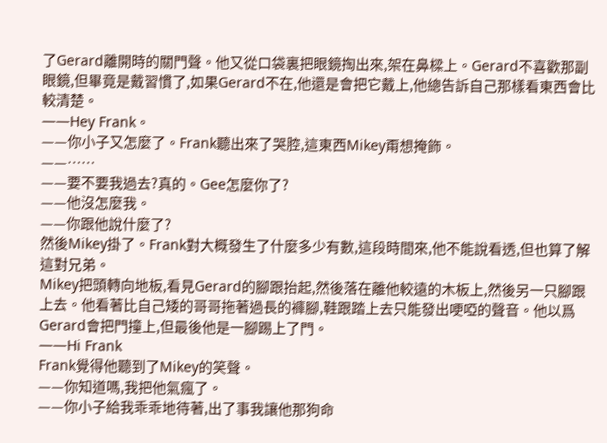了Gerard離開時的關門聲。他又從口袋裏把眼鏡掏出來,架在鼻樑上。Gerard不喜歡那副眼鏡,但畢竟是戴習慣了,如果Gerard不在,他還是會把它戴上,他總告訴自己那樣看東西會比較清楚。
——Hey Frank。
——你小子又怎麼了。Frank聽出來了哭腔,這東西Mikey甭想掩飾。
——……
——要不要我過去?真的。Gee怎麼你了?
——他沒怎麼我。
——你跟他說什麼了?
然後Mikey掛了。Frank對大概發生了什麼多少有數,這段時間來,他不能說看透,但也算了解這對兄弟。
Mikey把頭轉向地板,看見Gerard的腳跟抬起,然後落在離他較遠的木板上,然後另一只腳跟上去。他看著比自己矮的哥哥拖著過長的褲腳,鞋跟踏上去只能發出哽啞的聲音。他以爲Gerard會把門撞上,但最後他是一腳踢上了門。
——Hi Frank
Frank覺得他聽到了Mikey的笑聲。
——你知道嗎,我把他氣瘋了。
——你小子給我乖乖地待著,出了事我讓他那狗命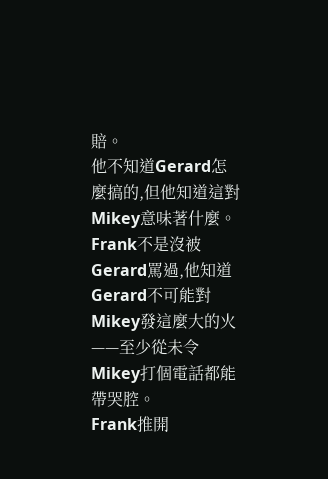賠。
他不知道Gerard怎麼搞的,但他知道這對Mikey意味著什麼。Frank不是沒被Gerard罵過,他知道Gerard不可能對Mikey發這麼大的火——至少從未令Mikey打個電話都能帶哭腔。
Frank推開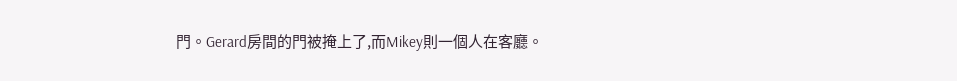門。Gerard房間的門被掩上了,而Mikey則一個人在客廳。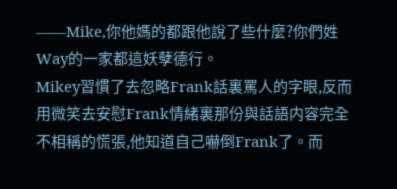——Mike,你他媽的都跟他說了些什麼?你們姓Way的一家都這妖孽德行。
Mikey習慣了去忽略Frank話裏罵人的字眼,反而用微笑去安慰Frank情緒裏那份與話語内容完全不相稱的慌張,他知道自己嚇倒Frank了。而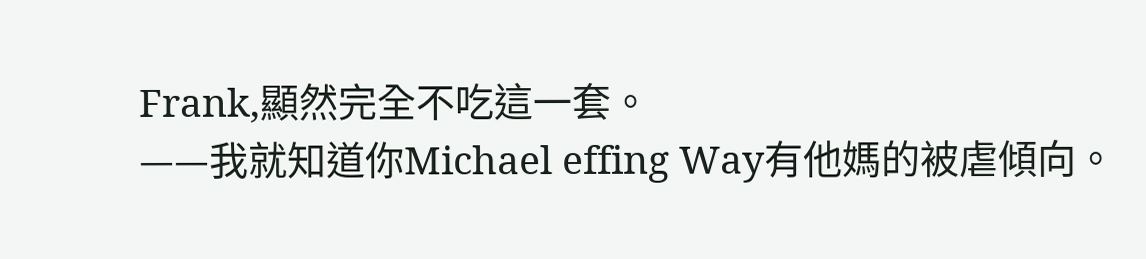Frank,顯然完全不吃這一套。
——我就知道你Michael effing Way有他媽的被虐傾向。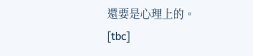還要是心理上的。
[tbc]